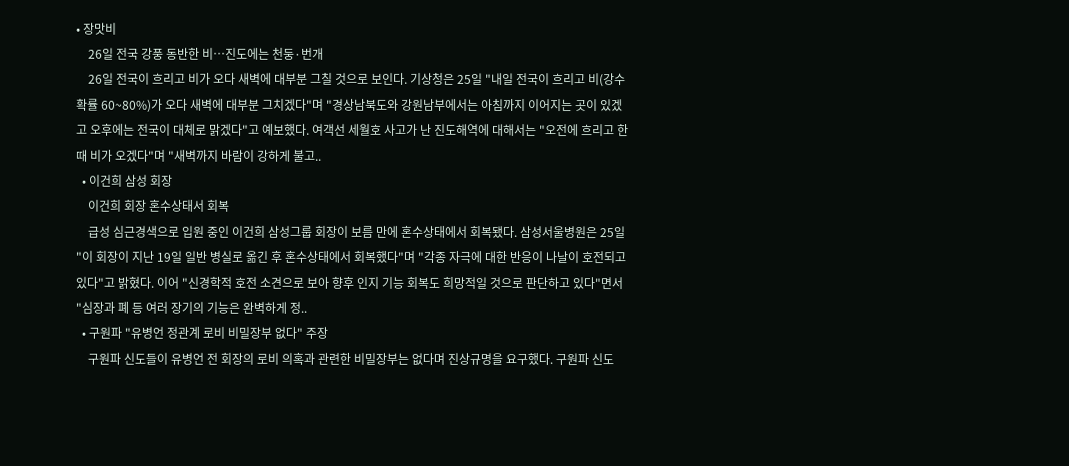• 장맛비
    26일 전국 강풍 동반한 비…진도에는 천둥·번개
    26일 전국이 흐리고 비가 오다 새벽에 대부분 그칠 것으로 보인다. 기상청은 25일 "내일 전국이 흐리고 비(강수확률 60~80%)가 오다 새벽에 대부분 그치겠다"며 "경상남북도와 강원남부에서는 아침까지 이어지는 곳이 있겠고 오후에는 전국이 대체로 맑겠다"고 예보했다. 여객선 세월호 사고가 난 진도해역에 대해서는 "오전에 흐리고 한때 비가 오겠다"며 "새벽까지 바람이 강하게 불고..
  • 이건희 삼성 회장
    이건희 회장 혼수상태서 회복
    급성 심근경색으로 입원 중인 이건희 삼성그룹 회장이 보름 만에 혼수상태에서 회복됐다. 삼성서울병원은 25일 "이 회장이 지난 19일 일반 병실로 옮긴 후 혼수상태에서 회복했다"며 "각종 자극에 대한 반응이 나날이 호전되고 있다"고 밝혔다. 이어 "신경학적 호전 소견으로 보아 향후 인지 기능 회복도 희망적일 것으로 판단하고 있다"면서 "심장과 폐 등 여러 장기의 기능은 완벽하게 정..
  • 구원파 "유병언 정관계 로비 비밀장부 없다" 주장
    구원파 신도들이 유병언 전 회장의 로비 의혹과 관련한 비밀장부는 없다며 진상규명을 요구했다. 구원파 신도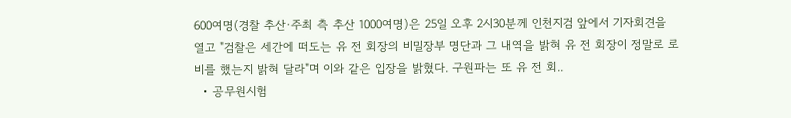600여명(경찰 추산·주최 측 추산 1000여명)은 25일 오후 2시30분께 인천지검 앞에서 기자회견을 열고 "검찰은 세간에 떠도는 유 전 회장의 비밀장부 명단과 그 내역을 밝혀 유 전 회장이 정말로 로비를 했는지 밝혀 달라"며 이와 같은 입장을 밝혔다. 구원파는 또 유 전 회..
  • 공무원시험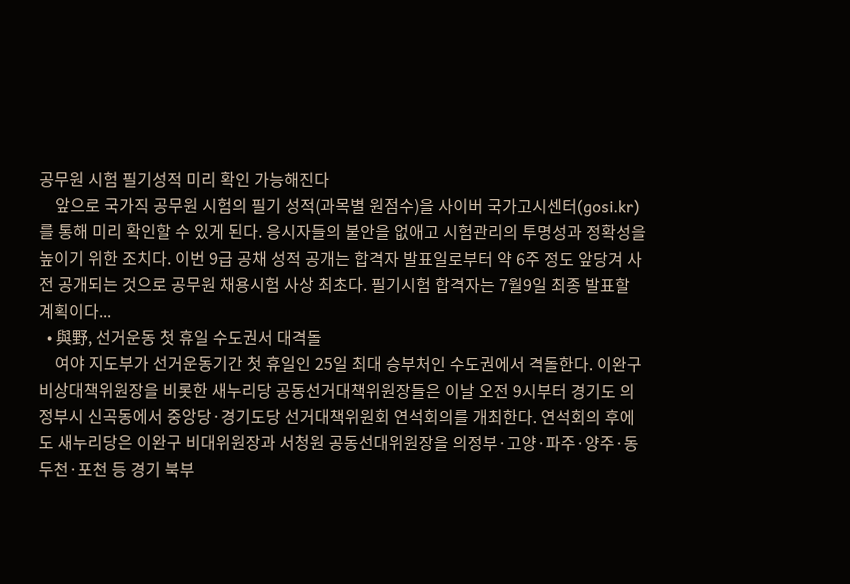공무원 시험 필기성적 미리 확인 가능해진다
    앞으로 국가직 공무원 시험의 필기 성적(과목별 원점수)을 사이버 국가고시센터(gosi.kr)를 통해 미리 확인할 수 있게 된다. 응시자들의 불안을 없애고 시험관리의 투명성과 정확성을 높이기 위한 조치다. 이번 9급 공채 성적 공개는 합격자 발표일로부터 약 6주 정도 앞당겨 사전 공개되는 것으로 공무원 채용시험 사상 최초다. 필기시험 합격자는 7월9일 최종 발표할 계획이다...
  • 與野, 선거운동 첫 휴일 수도권서 대격돌
    여야 지도부가 선거운동기간 첫 휴일인 25일 최대 승부처인 수도권에서 격돌한다. 이완구 비상대책위원장을 비롯한 새누리당 공동선거대책위원장들은 이날 오전 9시부터 경기도 의정부시 신곡동에서 중앙당·경기도당 선거대책위원회 연석회의를 개최한다. 연석회의 후에도 새누리당은 이완구 비대위원장과 서청원 공동선대위원장을 의정부·고양·파주·양주·동두천·포천 등 경기 북부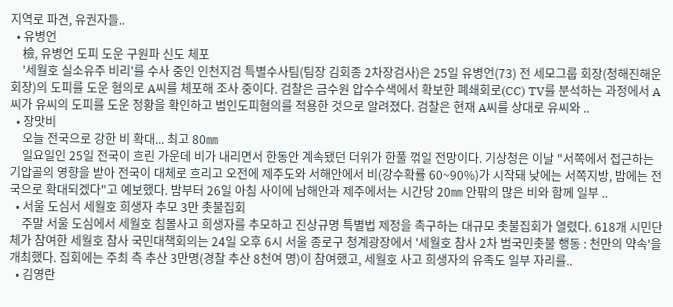지역로 파견, 유권자들..
  • 유병언
    檢, 유병언 도피 도운 구원파 신도 체포
    '세월호 실소유주 비리'를 수사 중인 인천지검 특별수사팀(팀장 김회종 2차장검사)은 25일 유병언(73) 전 세모그룹 회장(청해진해운 회장)의 도피를 도운 혐의로 A씨를 체포해 조사 중이다. 검찰은 금수원 압수수색에서 확보한 폐쇄회로(CC) TV를 분석하는 과정에서 A씨가 유씨의 도피를 도운 정황을 확인하고 범인도피혐의를 적용한 것으로 알려졌다. 검찰은 현재 A씨를 상대로 유씨와 ..
  • 장맛비
    오늘 전국으로 강한 비 확대... 최고 80㎜
    일요일인 25일 전국이 흐린 가운데 비가 내리면서 한동안 계속됐던 더위가 한풀 꺾일 전망이다. 기상청은 이날 "서쪽에서 접근하는 기압골의 영향을 받아 전국이 대체로 흐리고 오전에 제주도와 서해안에서 비(강수확률 60~90%)가 시작돼 낮에는 서쪽지방, 밤에는 전국으로 확대되겠다"고 예보했다. 밤부터 26일 아침 사이에 남해안과 제주에서는 시간당 20㎜ 안팎의 많은 비와 함께 일부 ..
  • 서울 도심서 세월호 희생자 추모 3만 촛불집회
    주말 서울 도심에서 세월호 침몰사고 희생자를 추모하고 진상규명 특별법 제정을 촉구하는 대규모 촛불집회가 열렸다. 618개 시민단체가 참여한 세월호 참사 국민대책회의는 24일 오후 6시 서울 종로구 청계광장에서 '세월호 참사 2차 범국민촛불 행동 : 천만의 약속'을 개최했다. 집회에는 주최 측 추산 3만명(경찰 추산 8천여 명)이 참여했고, 세월호 사고 희생자의 유족도 일부 자리를..
  • 김영란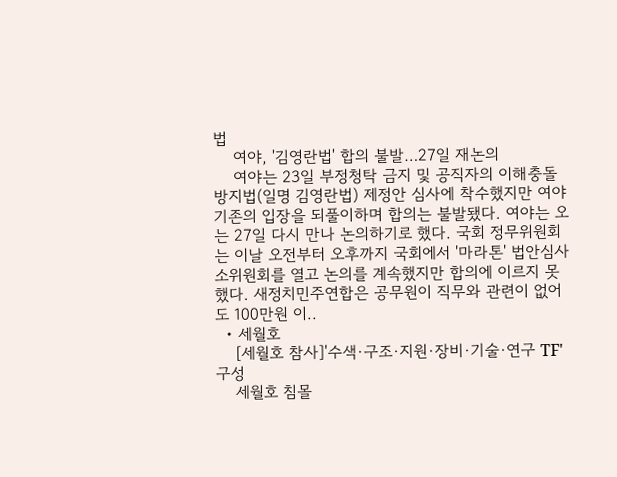법
    여야, '김영란법' 합의 불발…27일 재논의
    여야는 23일 부정청탁 금지 및 공직자의 이해충돌 방지법(일명 김영란법) 제정안 심사에 착수했지만 여야 기존의 입장을 되풀이하며 합의는 불발됐다. 여야는 오는 27일 다시 만나 논의하기로 했다. 국회 정무위원회는 이날 오전부터 오후까지 국회에서 '마라톤' 법안심사소위원회를 열고 논의를 계속했지만 합의에 이르지 못했다. 새정치민주연합은 공무원이 직무와 관련이 없어도 100만원 이..
  • 세월호
    [세월호 참사]'수색·구조·지원·장비·기술·연구 TF' 구성
    세월호 침몰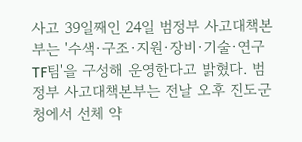사고 39일째인 24일 범정부 사고대책본부는 '수색·구조·지원·장비·기술·연구 TF팀'을 구성해 운영한다고 밝혔다. 범정부 사고대책본부는 전날 오후 진도군청에서 선체 약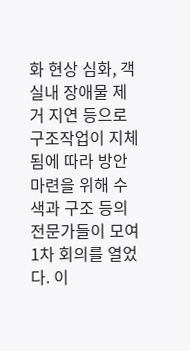화 현상 심화, 객실내 장애물 제거 지연 등으로 구조작업이 지체됨에 따라 방안 마련을 위해 수색과 구조 등의 전문가들이 모여 1차 회의를 열었다. 이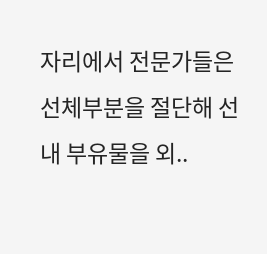자리에서 전문가들은 선체부분을 절단해 선내 부유물을 외..